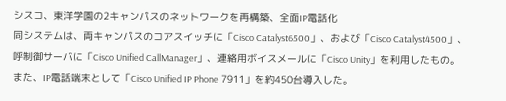シスコ、東洋学園の2キャンパスのネットワークを再構築、全面IP電話化
同システムは、両キャンパスのコアスイッチに「Cisco Catalyst6500」、および「Cisco Catalyst4500」、呼制御サーバに「Cisco Unified CallManager」、連絡用ボイスメールに「Cisco Unity」を利用したもの。また、IP電話端末として「Cisco Unified IP Phone 7911」を約450台導入した。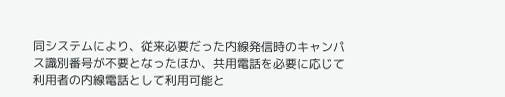同システムにより、従来必要だった内線発信時のキャンパス識別番号が不要となったほか、共用電話を必要に応じて利用者の内線電話として利用可能と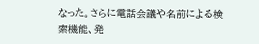なった。さらに電話会議や名前による検索機能、発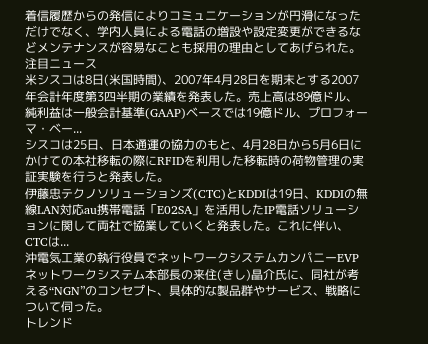着信履歴からの発信によりコミュニケーションが円滑になっただけでなく、学内人員による電話の増設や設定変更ができるなどメンテナンスが容易なことも採用の理由としてあげられた。
注目ニュース
米シスコは8日(米国時間)、2007年4月28日を期末とする2007年会計年度第3四半期の業績を発表した。売上高は89億ドル、純利益は一般会計基準(GAAP)ベースでは19億ドル、プロフォーマ・ベー...
シスコは25日、日本通運の協力のもと、4月28日から5月6日にかけての本社移転の際にRFIDを利用した移転時の荷物管理の実証実験を行うと発表した。
伊藤忠テクノソリューションズ(CTC)とKDDIは19日、KDDIの無線LAN対応au携帯電話「E02SA」を活用したIP電話ソリューションに関して両社で協業していくと発表した。これに伴い、CTCは...
沖電気工業の執行役員でネットワークシステムカンパニーEVP ネットワークシステム本部長の来住(きし)晶介氏に、同社が考える“NGN”のコンセプト、具体的な製品群やサービス、戦略について伺った。
トレンド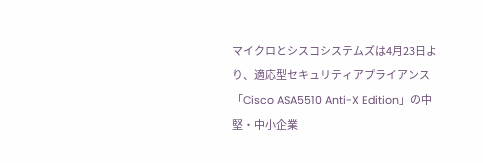マイクロとシスコシステムズは4月23日より、適応型セキュリティアプライアンス「Cisco ASA5510 Anti-X Edition」の中堅・中小企業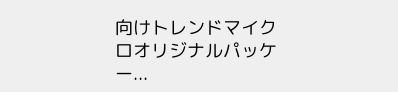向けトレンドマイクロオリジナルパッケー...